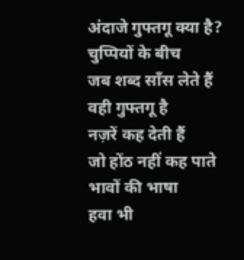अंदाजे गुफ्तगू क्या है?
चुप्पियों के बीच
जब शब्द साँस लेते हैं
वही गुफ्तगू है
नज़रें कह देती हैं
जो होंठ नहीं कह पाते
भावों की भाषा
हवा भी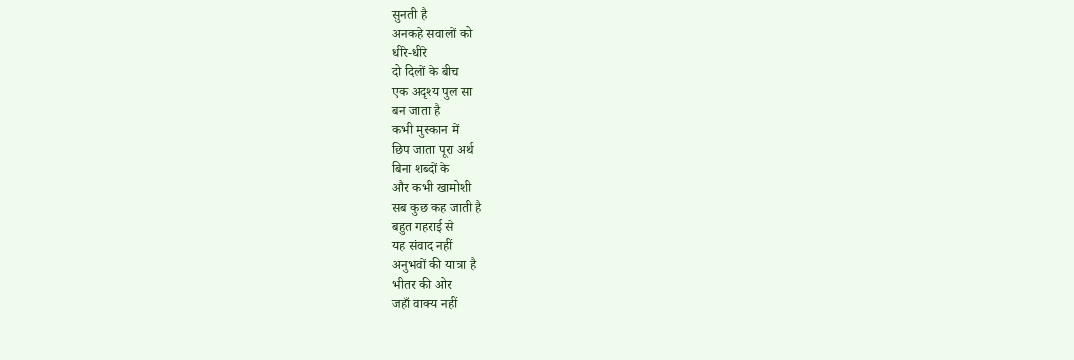सुनती है
अनकहे सवालों को
धीरे-धीरे
दो दिलों के बीच
एक अदृश्य पुल सा
बन जाता है
कभी मुस्कान में
छिप जाता पूरा अर्थ
बिना शब्दों के
और कभी खामोशी
सब कुछ कह जाती है
बहुत गहराई से
यह संवाद नहीं
अनुभवों की यात्रा है
भीतर की ओर
जहाँ वाक्य नहीं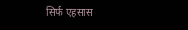सिर्फ एहसास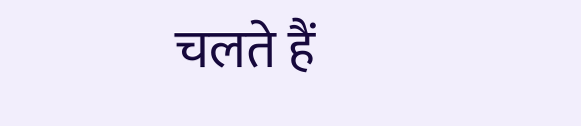चलते हैं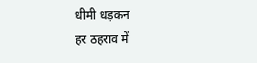धीमी धड़कन
हर ठहराव में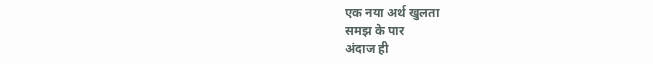एक नया अर्थ खुलता
समझ के पार
अंदाज ही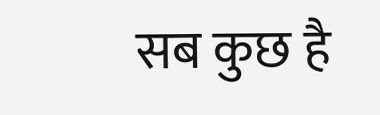सब कुछ है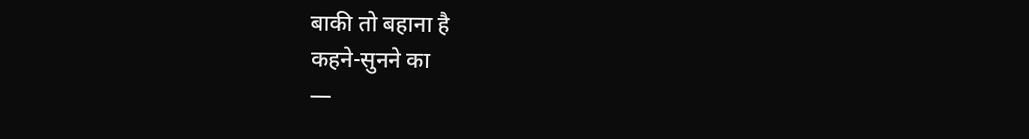बाकी तो बहाना है
कहने-सुनने का
—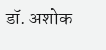डॉ. अशोक